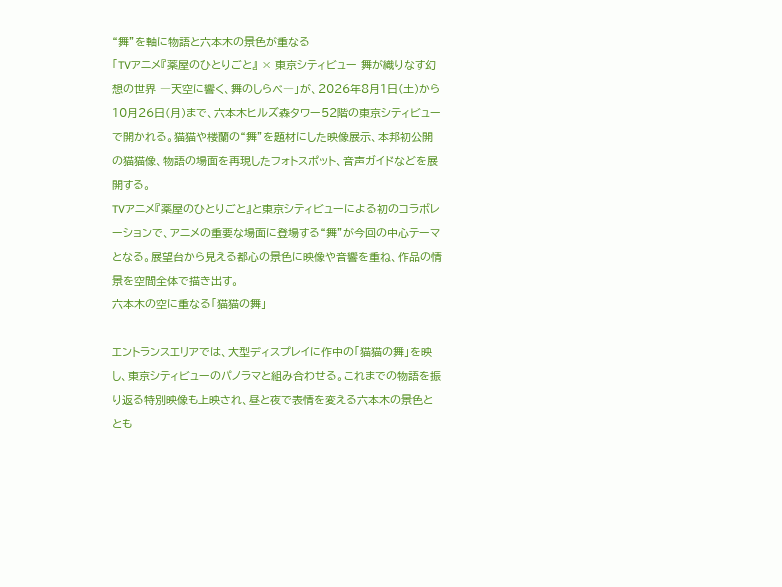“舞”を軸に物語と六本木の景色が重なる
「TVアニメ『薬屋のひとりごと』 × 東京シティビュー 舞が織りなす幻想の世界 ―天空に響く、舞のしらべ―」が、2026年8月1日(土)から10月26日(月)まで、六本木ヒルズ森タワー52階の東京シティビューで開かれる。猫猫や楼蘭の“舞”を題材にした映像展示、本邦初公開の猫猫像、物語の場面を再現したフォトスポット、音声ガイドなどを展開する。
TVアニメ『薬屋のひとりごと』と東京シティビューによる初のコラボレーションで、アニメの重要な場面に登場する“舞”が今回の中心テーマとなる。展望台から見える都心の景色に映像や音響を重ね、作品の情景を空間全体で描き出す。
六本木の空に重なる「猫猫の舞」

エントランスエリアでは、大型ディスプレイに作中の「猫猫の舞」を映し、東京シティビューのパノラマと組み合わせる。これまでの物語を振り返る特別映像も上映され、昼と夜で表情を変える六本木の景色ととも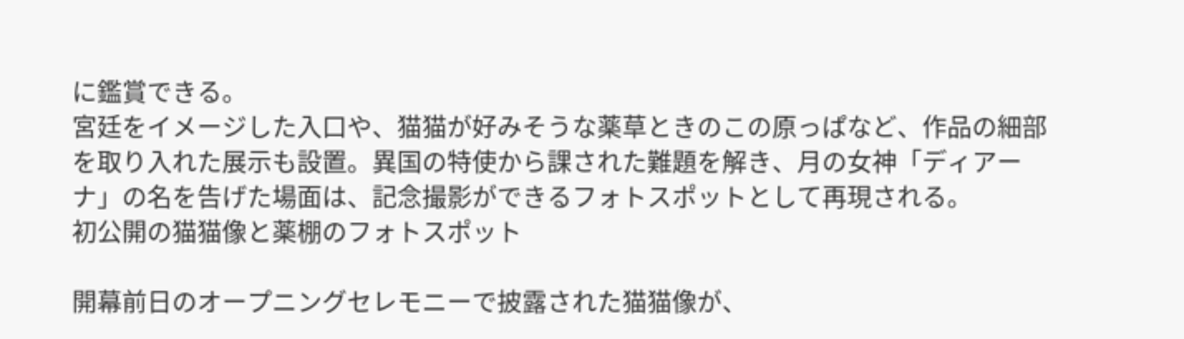に鑑賞できる。
宮廷をイメージした入口や、猫猫が好みそうな薬草ときのこの原っぱなど、作品の細部を取り入れた展示も設置。異国の特使から課された難題を解き、月の女神「ディアーナ」の名を告げた場面は、記念撮影ができるフォトスポットとして再現される。
初公開の猫猫像と薬棚のフォトスポット

開幕前日のオープニングセレモニーで披露された猫猫像が、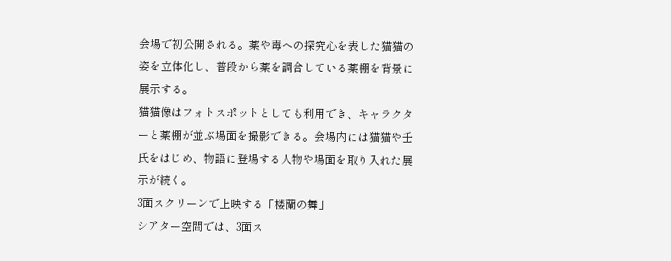会場で初公開される。薬や毒への探究心を表した猫猫の姿を立体化し、普段から薬を調合している薬棚を背景に展示する。
猫猫像はフォトスポットとしても利用でき、キャラクターと薬棚が並ぶ場面を撮影できる。会場内には猫猫や壬氏をはじめ、物語に登場する人物や場面を取り入れた展示が続く。
3面スクリーンで上映する「楼蘭の舞」
シアター空間では、3面ス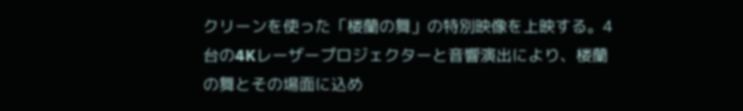クリーンを使った「楼蘭の舞」の特別映像を上映する。4台の4Kレーザープロジェクターと音響演出により、楼蘭の舞とその場面に込め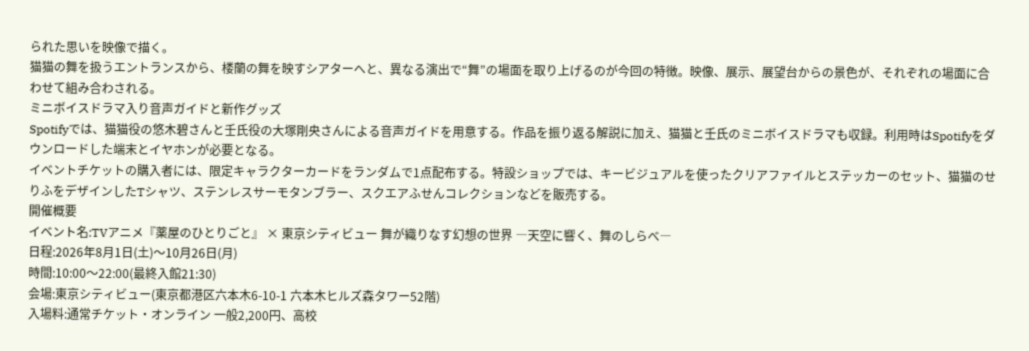られた思いを映像で描く。
猫猫の舞を扱うエントランスから、楼蘭の舞を映すシアターへと、異なる演出で“舞”の場面を取り上げるのが今回の特徴。映像、展示、展望台からの景色が、それぞれの場面に合わせて組み合わされる。
ミニボイスドラマ入り音声ガイドと新作グッズ
Spotifyでは、猫猫役の悠木碧さんと壬氏役の大塚剛央さんによる音声ガイドを用意する。作品を振り返る解説に加え、猫猫と壬氏のミニボイスドラマも収録。利用時はSpotifyをダウンロードした端末とイヤホンが必要となる。
イベントチケットの購入者には、限定キャラクターカードをランダムで1点配布する。特設ショップでは、キービジュアルを使ったクリアファイルとステッカーのセット、猫猫のせりふをデザインしたTシャツ、ステンレスサーモタンブラー、スクエアふせんコレクションなどを販売する。
開催概要
イベント名:TVアニメ『薬屋のひとりごと』 × 東京シティビュー 舞が織りなす幻想の世界 ―天空に響く、舞のしらべ―
日程:2026年8月1日(土)〜10月26日(月)
時間:10:00〜22:00(最終入館21:30)
会場:東京シティビュー(東京都港区六本木6-10-1 六本木ヒルズ森タワー52階)
入場料:通常チケット・オンライン 一般2,200円、高校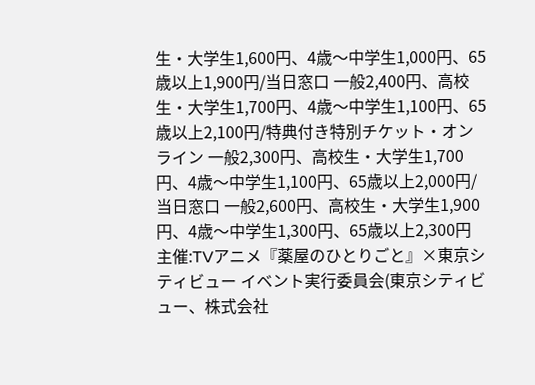生・大学生1,600円、4歳〜中学生1,000円、65歳以上1,900円/当日窓口 一般2,400円、高校生・大学生1,700円、4歳〜中学生1,100円、65歳以上2,100円/特典付き特別チケット・オンライン 一般2,300円、高校生・大学生1,700円、4歳〜中学生1,100円、65歳以上2,000円/当日窓口 一般2,600円、高校生・大学生1,900円、4歳〜中学生1,300円、65歳以上2,300円
主催:TVアニメ『薬屋のひとりごと』×東京シティビュー イベント実行委員会(東京シティビュー、株式会社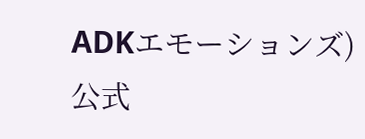ADKエモーションズ)
公式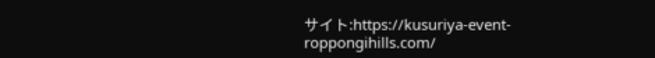サイト:https://kusuriya-event-roppongihills.com/